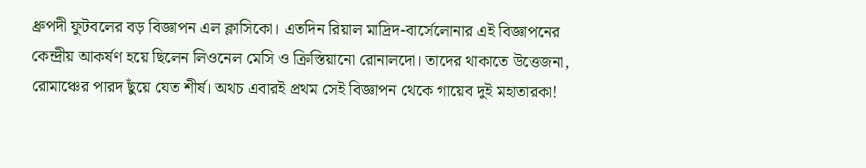ধ্রুপদী ফুটবলের বড় বিজ্ঞাপন এল ক্লাসিকো। এতদিন রিয়াল মাদ্রিদ-বার্সেলোনার এই বিজ্ঞাপনের কেন্দ্রীয় আকর্ষণ হয়ে ছিলেন লিওনেল মেসি ও ক্রিস্তিয়ানো রোনালদো। তাদের থাকাতে উত্তেজনা, রোমাঞ্চের পারদ ছুঁয়ে যেত শীর্ষ। অথচ এবারই প্রথম সেই বিজ্ঞাপন থেকে গায়েব দুই মহাতারকা!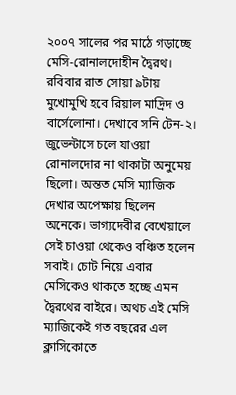২০০৭ সালের পর মাঠে গড়াচ্ছে মেসি-রোনালদোহীন দ্বৈরথ। রবিবার রাত সোয়া ৯টায় মুখোমুখি হবে রিয়াল মাদ্রিদ ও বার্সেলোনা। দেখাবে সনি টেন-২।
জুভেন্টাসে চলে যাওয়া রোনালদোর না থাকাটা অনুমেয় ছিলো। অন্তত মেসি ম্যাজিক দেখার অপেক্ষায় ছিলেন অনেকে। ভাগ্যদেবীর বেখেয়ালে সেই চাওয়া থেকেও বঞ্চিত হলেন সবাই। চোট নিয়ে এবার মেসিকেও থাকতে হচ্ছে এমন দ্বৈরথের বাইরে। অথচ এই মেসি ম্যাজিকেই গত বছরের এল ক্লাসিকোতে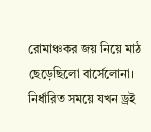রোমাঞ্চকর জয় নিয়ে মাঠ ছেড়েছিলো বার্সেলোনা। নির্ধারিত সময়ে যখন ড্রই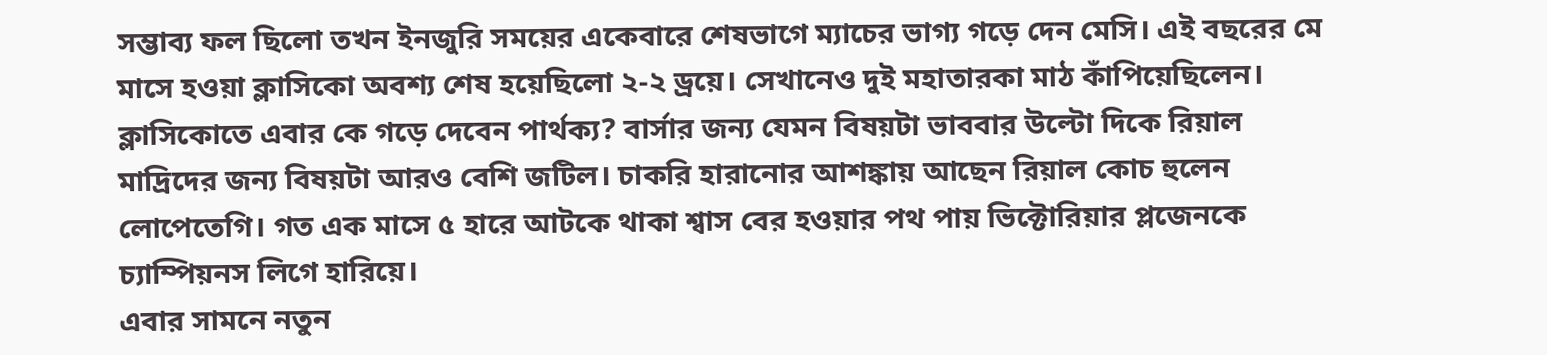সম্ভাব্য ফল ছিলো তখন ইনজুরি সময়ের একেবারে শেষভাগে ম্যাচের ভাগ্য গড়ে দেন মেসি। এই বছরের মে মাসে হওয়া ক্লাসিকো অবশ্য শেষ হয়েছিলো ২-২ ড্রয়ে। সেখানেও দুই মহাতারকা মাঠ কাঁপিয়েছিলেন।
ক্লাসিকোতে এবার কে গড়ে দেবেন পার্থক্য? বার্সার জন্য যেমন বিষয়টা ভাববার উল্টো দিকে রিয়াল মাদ্রিদের জন্য বিষয়টা আরও বেশি জটিল। চাকরি হারানোর আশঙ্কায় আছেন রিয়াল কোচ হুলেন লোপেতেগি। গত এক মাসে ৫ হারে আটকে থাকা শ্বাস বের হওয়ার পথ পায় ভিক্টোরিয়ার প্লজেনকে চ্যাম্পিয়নস লিগে হারিয়ে।
এবার সামনে নতুন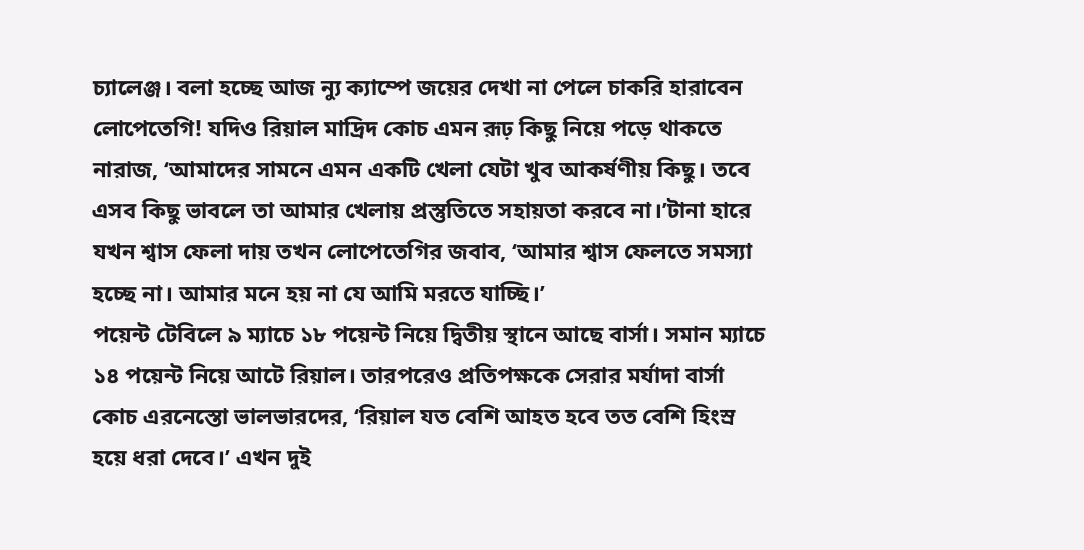চ্যালেঞ্জ। বলা হচ্ছে আজ ন্যু ক্যাম্পে জয়ের দেখা না পেলে চাকরি হারাবেন লোপেতেগি! যদিও রিয়াল মাদ্রিদ কোচ এমন রূঢ় কিছু নিয়ে পড়ে থাকতে নারাজ, ‘আমাদের সামনে এমন একটি খেলা যেটা খুব আকর্ষণীয় কিছু। তবে এসব কিছু ভাবলে তা আমার খেলায় প্রস্তুতিতে সহায়তা করবে না।’টানা হারে যখন শ্বাস ফেলা দায় তখন লোপেতেগির জবাব, ‘আমার শ্বাস ফেলতে সমস্যা হচ্ছে না। আমার মনে হয় না যে আমি মরতে যাচ্ছি।’
পয়েন্ট টেবিলে ৯ ম্যাচে ১৮ পয়েন্ট নিয়ে দ্বিতীয় স্থানে আছে বার্সা। সমান ম্যাচে ১৪ পয়েন্ট নিয়ে আটে রিয়াল। তারপরেও প্রতিপক্ষকে সেরার মর্যাদা বার্সা কোচ এরনেস্তো ভালভারদের, ‘রিয়াল যত বেশি আহত হবে তত বেশি হিংস্র হয়ে ধরা দেবে।’ এখন দুই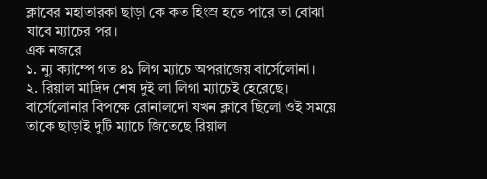ক্লাবের মহাতারকা ছাড়া কে কত হিংস্র হতে পারে তা বোঝা যাবে ম্যাচের পর।
এক নজরে
১. ন্যু ক্যাম্পে গত ৪১ লিগ ম্যাচে অপরাজেয় বার্সেলোনা।
২. রিয়াল মাদ্রিদ শেষ দুই লা লিগা ম্যাচেই হেরেছে। বার্সেলোনার বিপক্ষে রোনালদো যখন ক্লাবে ছিলো ওই সময়ে তাকে ছাড়াই দুটি ম্যাচে জিতেছে রিয়াল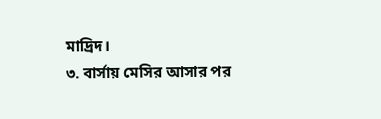মাদ্রিদ।
৩. বার্সায় মেসির আসার পর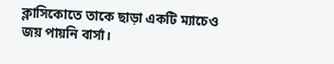ক্লাসিকোতে তাকে ছাড়া একটি ম্যাচেও জয় পায়নি বার্সা।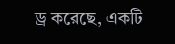ড্র করেছে, একটি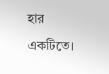হার একটিতে।